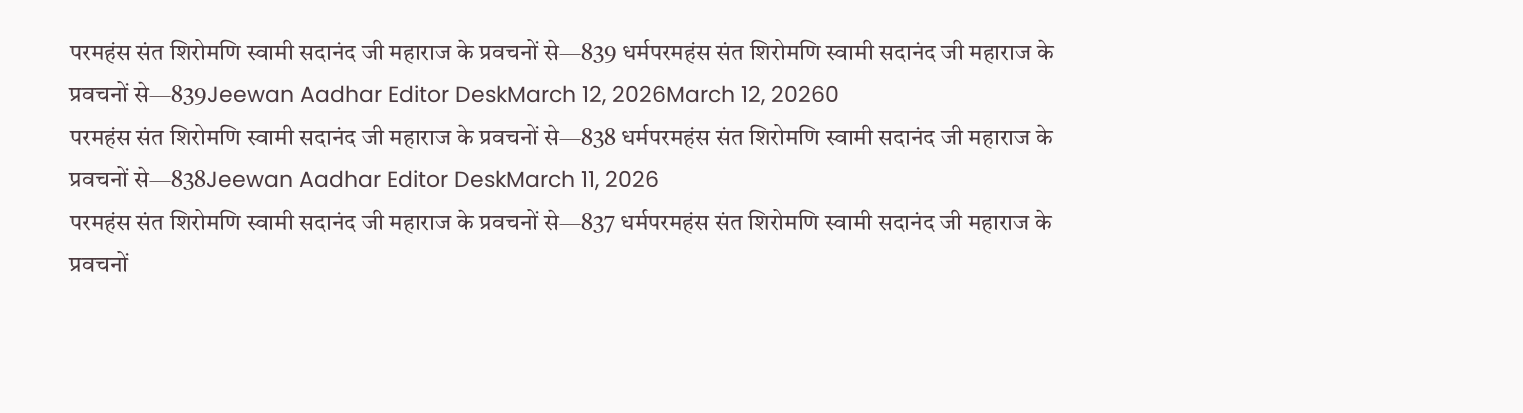परमहंस संत शिरोमणि स्वामी सदानंद जी महाराज के प्रवचनों से—839 धर्मपरमहंस संत शिरोमणि स्वामी सदानंद जी महाराज के प्रवचनों से—839Jeewan Aadhar Editor DeskMarch 12, 2026March 12, 20260
परमहंस संत शिरोमणि स्वामी सदानंद जी महाराज के प्रवचनों से—838 धर्मपरमहंस संत शिरोमणि स्वामी सदानंद जी महाराज के प्रवचनों से—838Jeewan Aadhar Editor DeskMarch 11, 2026
परमहंस संत शिरोमणि स्वामी सदानंद जी महाराज के प्रवचनों से—837 धर्मपरमहंस संत शिरोमणि स्वामी सदानंद जी महाराज के प्रवचनों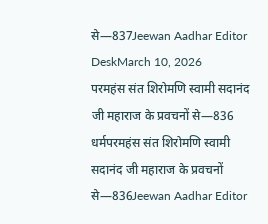से—837Jeewan Aadhar Editor DeskMarch 10, 2026
परमहंस संत शिरोमणि स्वामी सदानंद जी महाराज के प्रवचनों से—836 धर्मपरमहंस संत शिरोमणि स्वामी सदानंद जी महाराज के प्रवचनों से—836Jeewan Aadhar Editor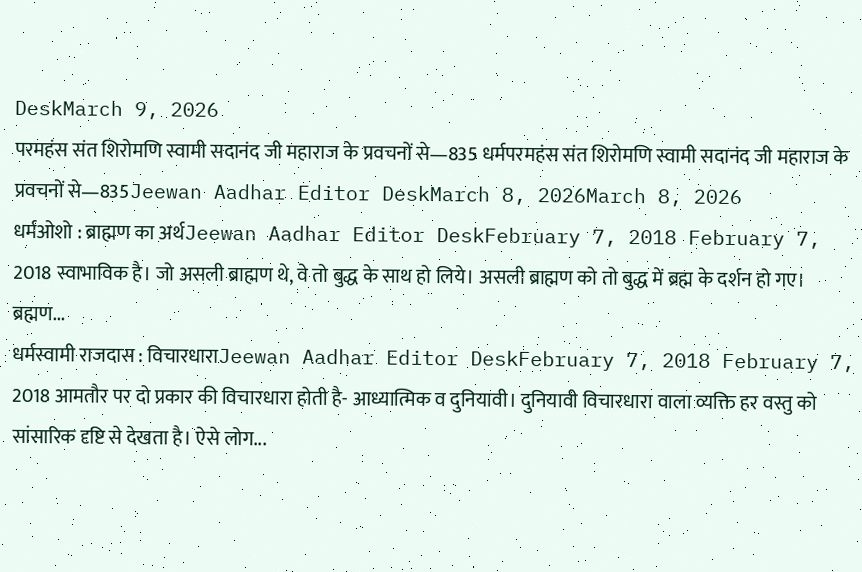DeskMarch 9, 2026
परमहंस संत शिरोमणि स्वामी सदानंद जी महाराज के प्रवचनों से—835 धर्मपरमहंस संत शिरोमणि स्वामी सदानंद जी महाराज के प्रवचनों से—835Jeewan Aadhar Editor DeskMarch 8, 2026March 8, 2026
धर्मओशो : ब्राह्मण का अर्थJeewan Aadhar Editor DeskFebruary 7, 2018 February 7, 2018 स्वाभाविक है। जो असली ब्राह्मण थे, वे तो बुद्ध के साथ हो लिये। असली ब्राह्मण को तो बुद्ध में ब्रह्म के दर्शन हो गए। ब्रह्मण...
धर्मस्वामी राजदास : विचारधाराJeewan Aadhar Editor DeskFebruary 7, 2018 February 7, 2018 आमतौर पर दो प्रकार की विचारधारा होती है- आध्यात्मिक व दुनियावी। दुनियावी विचारधारा वाला व्यक्ति हर वस्तु को सांसारिक दृष्टि से देखता है। ऐसे लोग...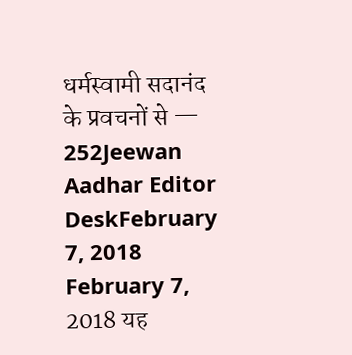धर्मस्वामी सदानंद के प्रवचनों से — 252Jeewan Aadhar Editor DeskFebruary 7, 2018 February 7, 2018 यह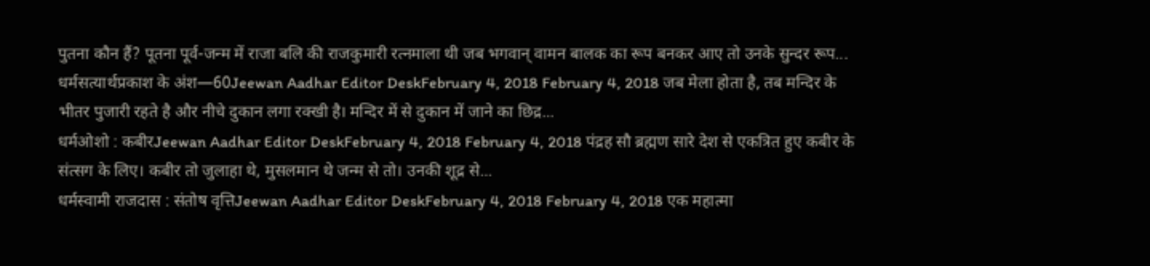पुतना कौन हैं? पूतना पूर्व-जन्म में राजा बलि की राजकुमारी रत्नमाला थी जब भगवान् वामन बालक का रूप बनकर आए तो उनके सुन्दर रूप...
धर्मसत्यार्थप्रकाश के अंश—60Jeewan Aadhar Editor DeskFebruary 4, 2018 February 4, 2018 जब मेला होता है, तब मन्दिर के भीतर पुजारी रहते है और नीचे दुकान लगा रक्खी है। मन्दिर में से दुकान में जाने का छिद्र...
धर्मओशो : कबीरJeewan Aadhar Editor DeskFebruary 4, 2018 February 4, 2018 पंद्रह सौ ब्रह्मण सारे देश से एकत्रित हुए कबीर के संत्सग के लिए। कबीर तो जुलाहा थे, मुसलमान थे जन्म से तो। उनकी शूद्र से...
धर्मस्वामी राजदास : संतोष वृत्तिJeewan Aadhar Editor DeskFebruary 4, 2018 February 4, 2018 एक महात्मा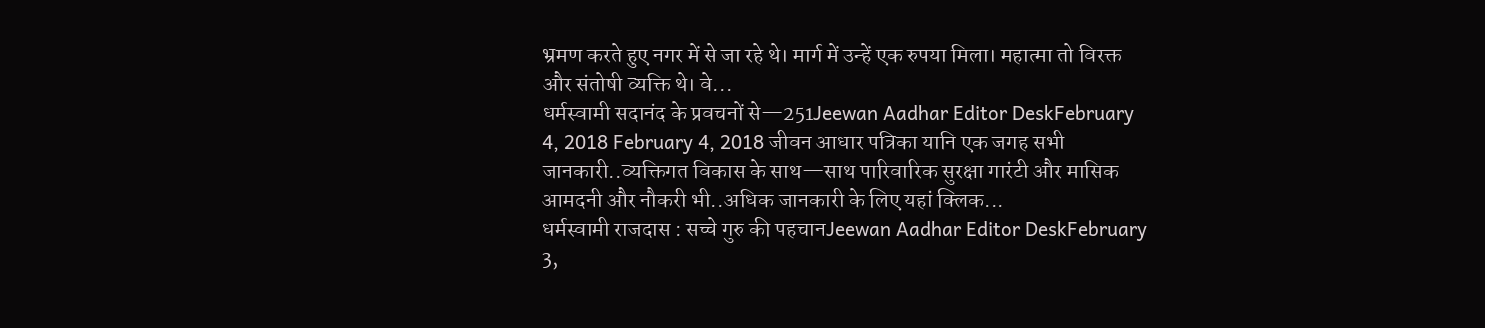भ्रमण करते हुए नगर में से जा रहे थे। मार्ग में उन्हें एक रुपया मिला। महात्मा तो विरक्त और संतोषी व्यक्ति थे। वे...
धर्मस्वामी सदानंद के प्रवचनों से—251Jeewan Aadhar Editor DeskFebruary 4, 2018 February 4, 2018 जीवन आधार पत्रिका यानि एक जगह सभी जानकारी..व्यक्तिगत विकास के साथ—साथ पारिवारिक सुरक्षा गारंटी और मासिक आमदनी और नौकरी भी..अधिक जानकारी के लिए यहां क्लिक...
धर्मस्वामी राजदास : सच्चे गुरु की पहचानJeewan Aadhar Editor DeskFebruary 3,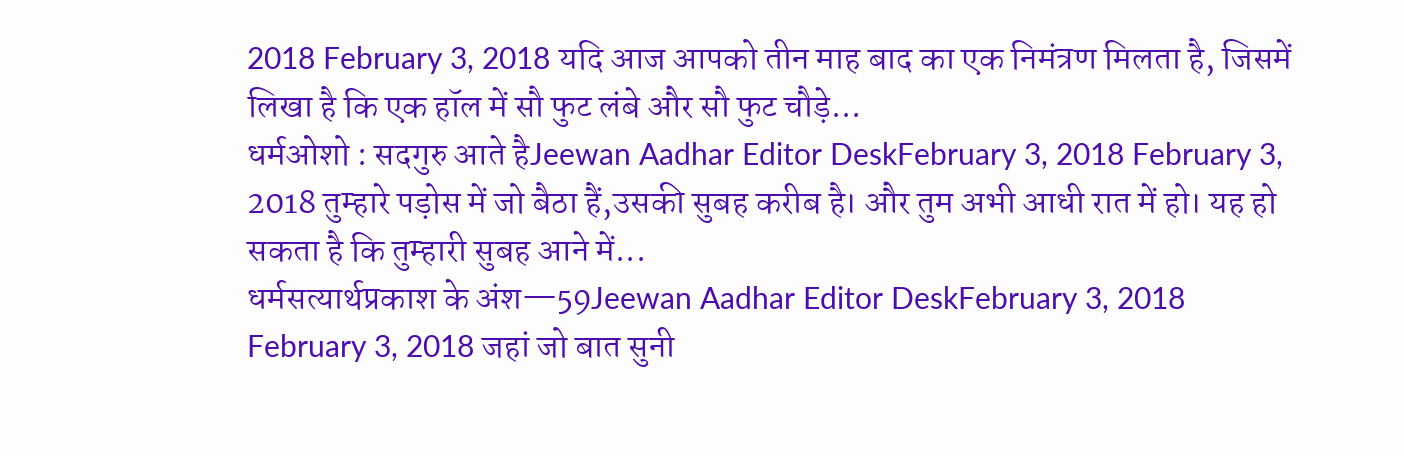2018 February 3, 2018 यदि आज आपको तीन माह बाद का एक निमंत्रण मिलता है, जिसमें लिखा है कि एक हॉल में सौ फुट लंबे और सौ फुट चौड़े...
धर्मओशो : सदगुरु आते हैJeewan Aadhar Editor DeskFebruary 3, 2018 February 3, 2018 तुम्हारे पड़ोस में जो बैठा हैं,उसकी सुबह करीब है। और तुम अभी आधी रात में हो। यह हो सकता है कि तुम्हारी सुबह आने में...
धर्मसत्यार्थप्रकाश के अंश—59Jeewan Aadhar Editor DeskFebruary 3, 2018 February 3, 2018 जहां जो बात सुनी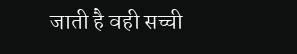जाती है वही सच्ची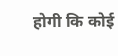होगी कि कोई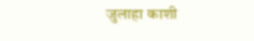जुलाहा काशी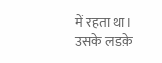में रहता था। उसके लडक़े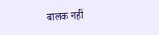बालक नहीं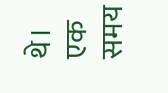थे। एक समय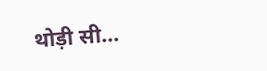थोड़ी सी...